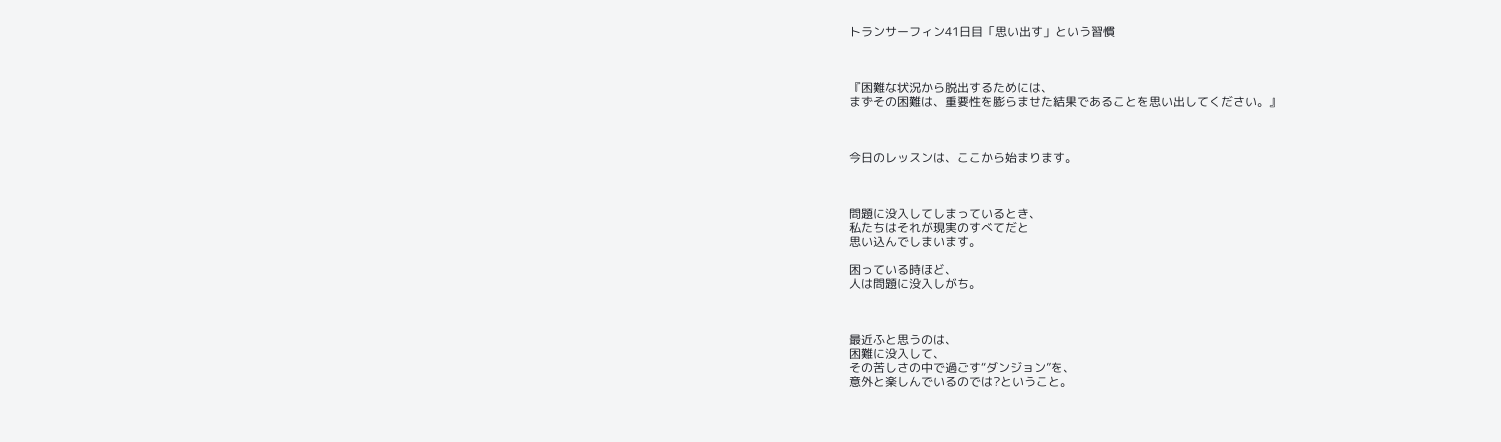トランサーフィン41日目「思い出す」という習慣



『困難な状況から脱出するためには、
まずその困難は、重要性を膨らませた結果であることを思い出してください。』



今日のレッスンは、ここから始まります。



問題に没入してしまっているとき、
私たちはそれが現実のすべてだと
思い込んでしまいます。

困っている時ほど、
人は問題に没入しがち。



最近ふと思うのは、
困難に没入して、
その苦しさの中で過ごす“ダンジョン”を、
意外と楽しんでいるのでは?ということ。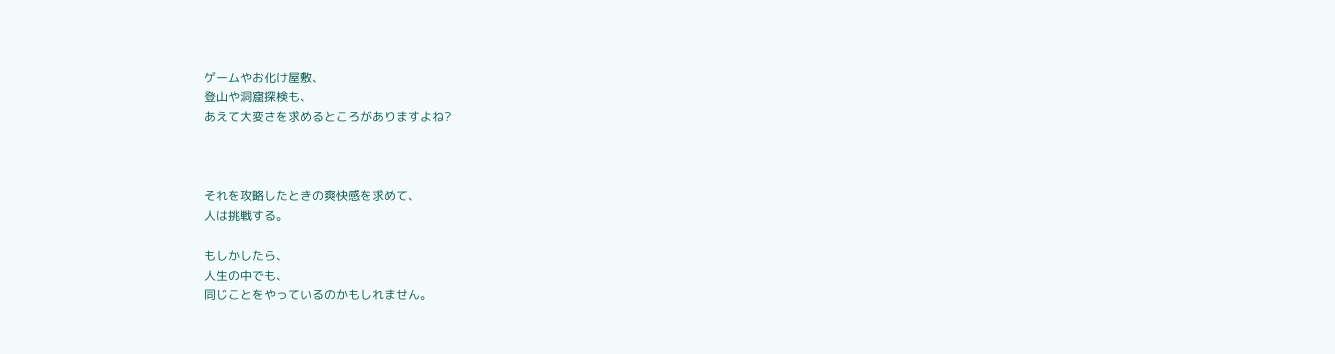ゲームやお化け屋敷、
登山や洞窟探検も、
あえて大変さを求めるところがありますよね?



それを攻略したときの爽快感を求めて、
人は挑戦する。

もしかしたら、
人生の中でも、
同じことをやっているのかもしれません。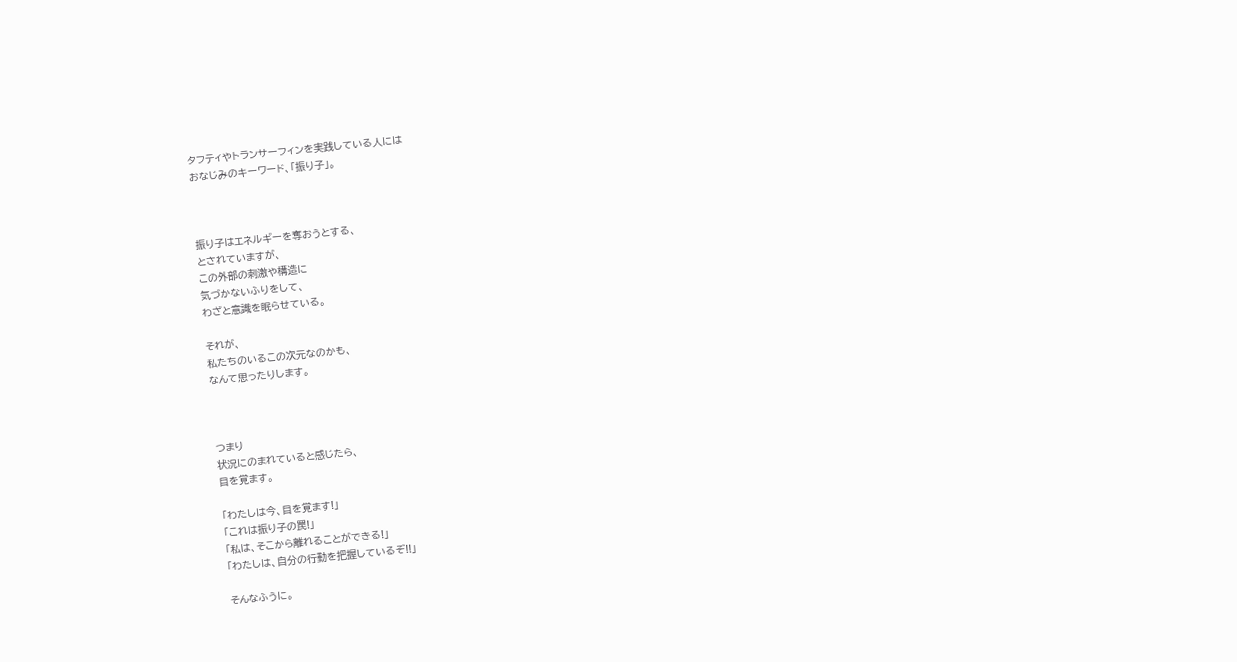タフティやトランサーフィンを実践している人には
おなじみのキーワード、「振り子」。



振り子はエネルギーを奪おうとする、
とされていますが、
この外部の刺激や構造に
気づかないふりをして、
わざと意識を眠らせている。

それが、
私たちのいるこの次元なのかも、
なんて思ったりします。



つまり
状況にのまれていると感じたら、
目を覚ます。

「わたしは今、目を覚ます!」
「これは振り子の罠!」
「私は、そこから離れることができる!」
「わたしは、自分の行動を把握しているぞ!!」

そんなふうに。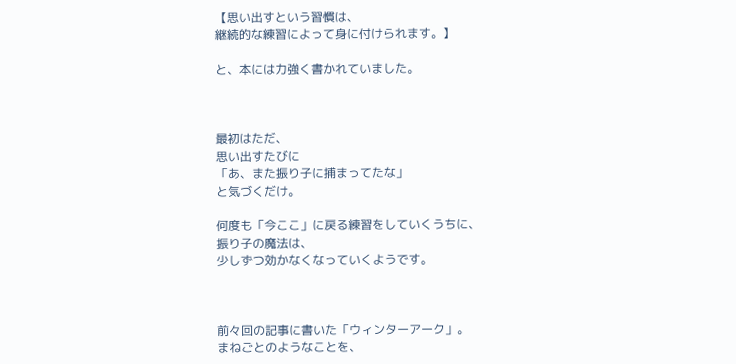【思い出すという習慣は、
継続的な練習によって身に付けられます。】

と、本には力強く書かれていました。



最初はただ、
思い出すたびに
「あ、また振り子に捕まってたな」
と気づくだけ。

何度も「今ここ」に戻る練習をしていくうちに、
振り子の魔法は、
少しずつ効かなくなっていくようです。



前々回の記事に書いた「ウィンターアーク」。
まねごとのようなことを、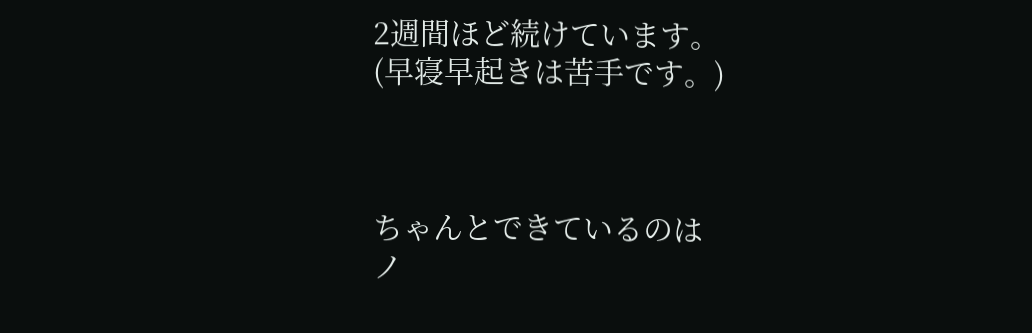2週間ほど続けています。
(早寝早起きは苦手です。)



ちゃんとできているのは
ノ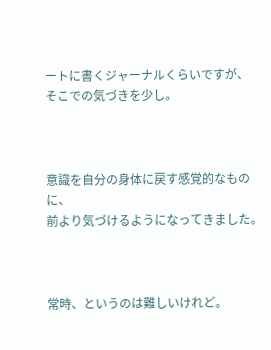ートに書くジャーナルくらいですが、
そこでの気づきを少し。



意識を自分の身体に戻す感覚的なものに、
前より気づけるようになってきました。



常時、というのは難しいけれど。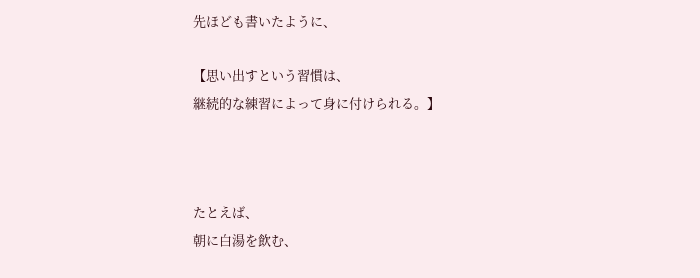先ほども書いたように、

【思い出すという習慣は、
継続的な練習によって身に付けられる。】



たとえば、
朝に白湯を飲む、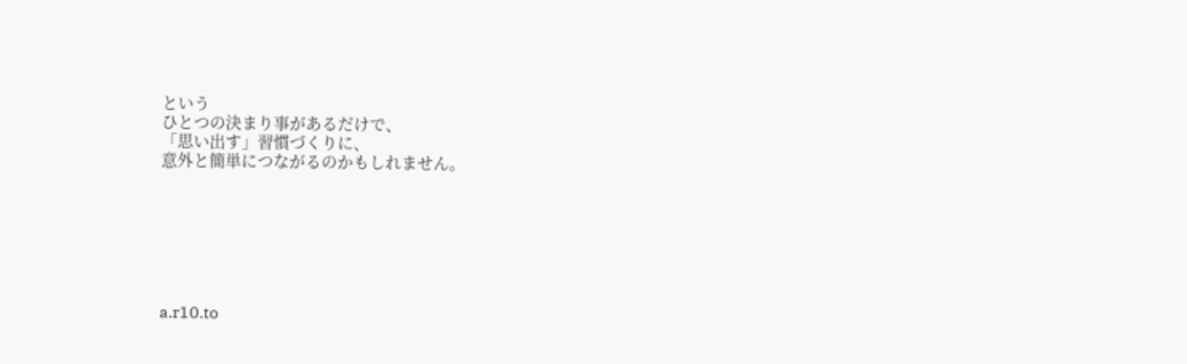という
ひとつの決まり事があるだけで、
「思い出す」習慣づくりに、
意外と簡単につながるのかもしれません。







a.r10.to